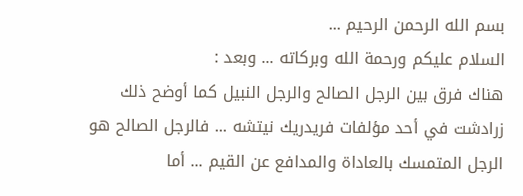بسم الله الرحمن الرحيم ...
السلام عليكم ورحمة الله وبركاته ... وبعد :
هناك فرق بين الرجل الصالح والرجل النبيل كما أوضح ذلك زرادشت في أحد مؤلفات فريدريك نيتشه ... فالرجل الصالح هو الرجل المتمسك بالعاداة والمدافع عن القيم ... أما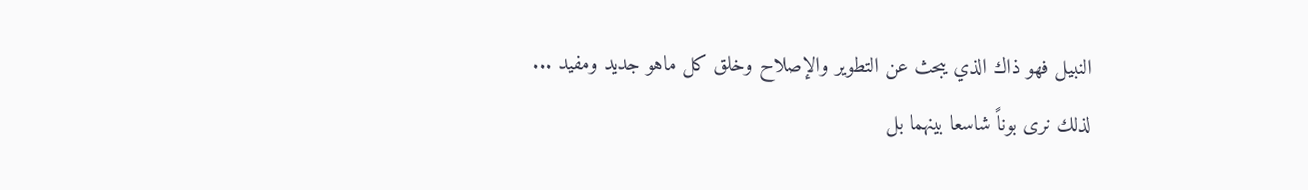النبيل فهو ذاك الذي يبحث عن التطوير والإصلاح وخلق كل ماهو جديد ومفيد ...
لذلك نرى بوناً شاسعا بينهما بل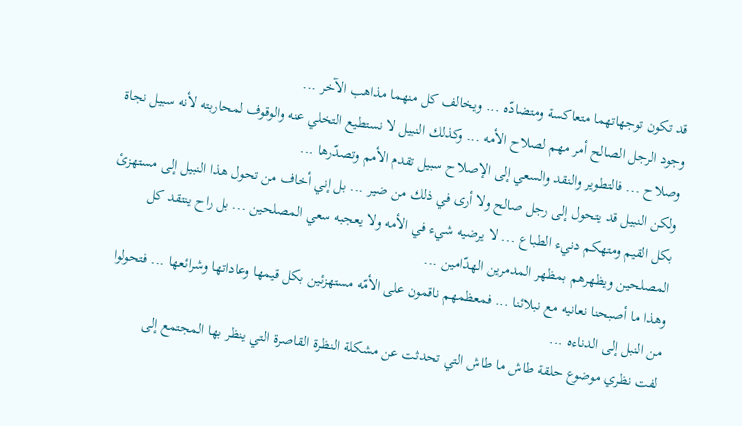قد تكون توجهاتهما متعاكسة ومتضادّه ... ويخالف كل منهما مذاهب الآخر ...
وجود الرجل الصالح أمر مهم لصلاح الأمه ... وكذلك النبيل لا نستطيع التخلي عنه والوقوف لمحاربته لأنه سبيل نجاة وصلاح ... فالتطوير والنقد والسعي إلى الإصلاح سبيل تقدم الأمم وتصدّرها ...
ولكن النبيل قد يتحول إلى رجل صالح ولا أرى في ذلك من ضير ... بل إني أخاف من تحول هذا النبيل إلى مستهزئ بكل القيم ومتهكم دنيء الطباع ... لا يرضيه شيء في الأمه ولا يعجبه سعي المصلحين ... بل راح ينتقد كل المصلحين ويظهرهم بمظهر المدمرين الهدّامين ...
وهذا ما أصبحنا نعانيه مع نبلائنا ... فمعظمهم ناقمون على الأمّه مستهزئين بكل قيمها وعاداتها وشرائعها ... فتحولوا من النبل إلى الدناءه ...
لفت نظري موضوع حلقة طاش ما طاش التي تحدثت عن مشكلة النظرة القاصرة التي ينظر بها المجتمع إلى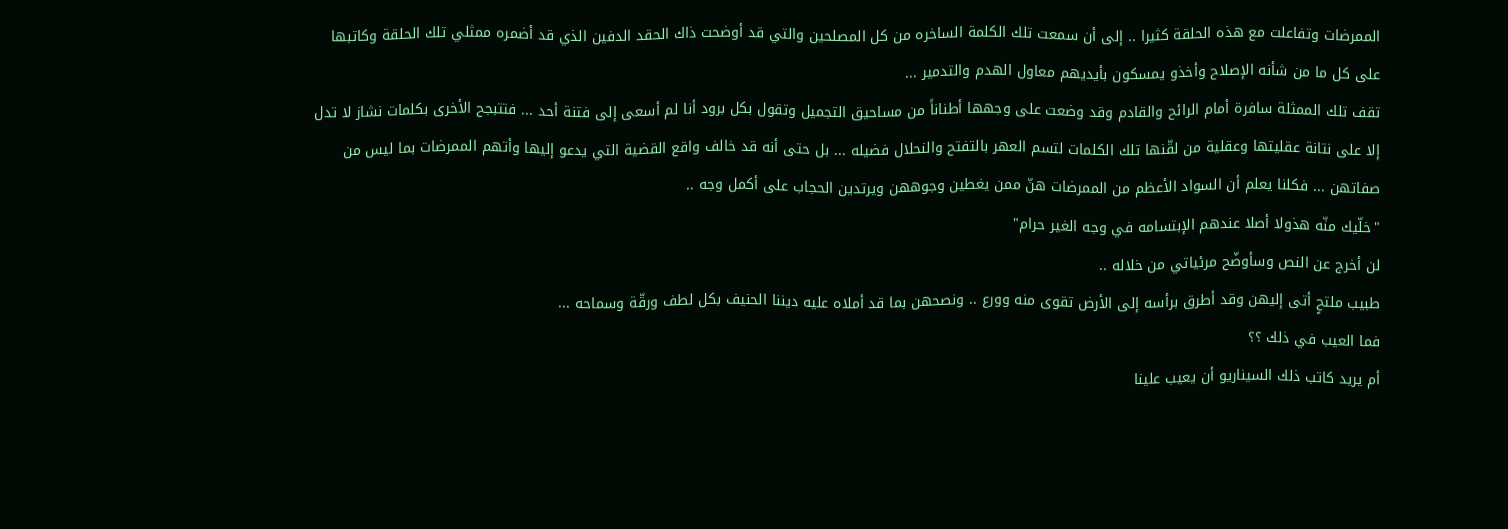الممرضات وتفاعلت مع هذه الحلقة كثيرا .. إلى أن سمعت تلك الكلمة الساخره من كل المصلحين والتي قد أوضحت ذاك الحقد الدفين الذي قد أضمره ممثلي تلك الحلقة وكاتبها على كل ما من شأنه الإصلاح وأخذو يمسكون بأيديهم معاول الهدم والتدمير ...
تقف تلك الممثلة سافرة أمام الرائح والقادم وقد وضعت على وجهها أطناناً من مساحيق التجميل وتقول بكل برود أنا لم أسعى إلى فتنة أحد ... فتتبجح الأخرى بكلمات نشاز لا تدل إلا على نتانة عقليتها وعقلية من لقّنها تلك الكلمات لتسم العهر بالتفتح والنحلال فضيله ... بل حتى أنه قد خالف واقع القضية التي يدعو إليها وأتهم الممرضات بما ليس من صفاتهن ... فكلنا يعلم أن السواد الأعظم من الممرضات هنّ ممن يغطين وجوههن ويرتدين الحجاب على أكمل وجه ..
"خلّيك منّه هذولا أصلا عندهم الإبتسامه في وجه الغير حرام"
لن أخرج عن النص وسأوضّح مرئياتي من خلاله ..
طبيب ملتحٍ أتى إليهن وقد أطرق برأسه إلى الأرض تقوى منه وورع .. ونصحهن بما قد أملاه عليه ديننا الحنيف بكل لطف ورقّة وسماحه ...
فما العيب في ذلك ؟؟
أم يريد كاتب ذلك السيناريو أن يعيب علينا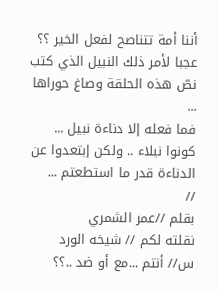أننا أمة تتناصح لفعل الخير ؟؟
عجبا لأمر ذلك النبيل الذي كتب نصّ هذه الحلقة وصاغ حوراها ...
فما فعله إلا دناءة نبيل ...
كونوا نبلاء .. ولكن إبتعدوا عن الدناءة قدر ما استطعتم ...
//
بقلم //عمر الشمري
نقلته لكم // شيخه الورد
س// أنتم ...مع أو ضد ..؟؟